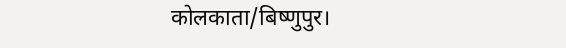कोलकाता/बिष्णुपुर।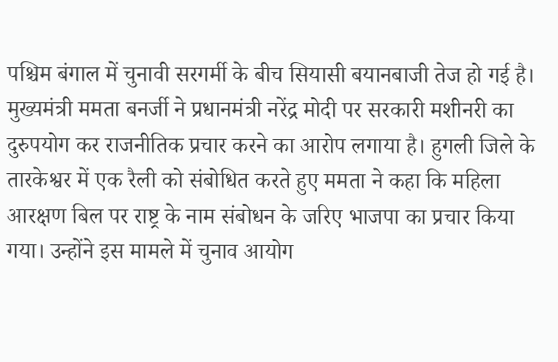पश्चिम बंगाल में चुनावी सरगर्मी के बीच सियासी बयानबाजी तेज हो गई है। मुख्यमंत्री ममता बनर्जी ने प्रधानमंत्री नरेंद्र मोदी पर सरकारी मशीनरी का दुरुपयोग कर राजनीतिक प्रचार करने का आरोप लगाया है। हुगली जिले के तारकेश्वर में एक रैली को संबोधित करते हुए ममता ने कहा कि महिला आरक्षण बिल पर राष्ट्र के नाम संबोधन के जरिए भाजपा का प्रचार किया गया। उन्होंने इस मामले में चुनाव आयोग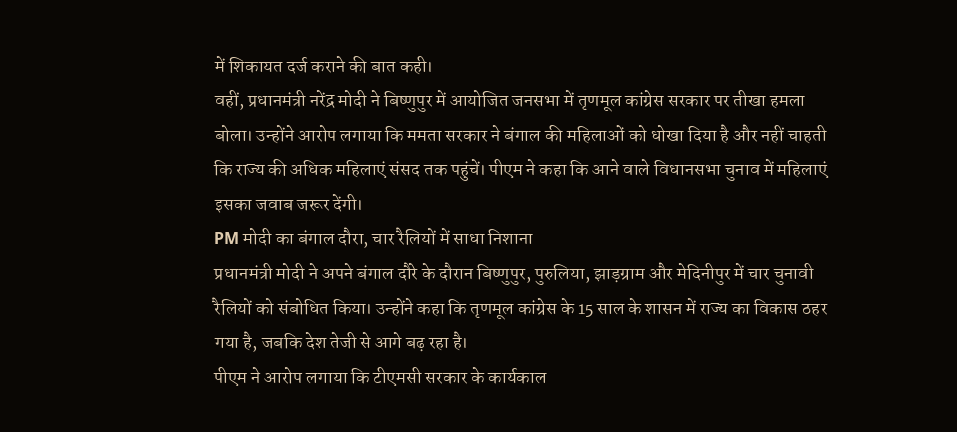में शिकायत दर्ज कराने की बात कही।
वहीं, प्रधानमंत्री नरेंद्र मोदी ने बिष्णुपुर में आयोजित जनसभा में तृणमूल कांग्रेस सरकार पर तीखा हमला बोला। उन्होंने आरोप लगाया कि ममता सरकार ने बंगाल की महिलाओं को धोखा दिया है और नहीं चाहती कि राज्य की अधिक महिलाएं संसद तक पहुंचें। पीएम ने कहा कि आने वाले विधानसभा चुनाव में महिलाएं इसका जवाब जरूर देंगी।
PM मोदी का बंगाल दौरा, चार रैलियों में साधा निशाना
प्रधानमंत्री मोदी ने अपने बंगाल दौरे के दौरान बिष्णुपुर, पुरुलिया, झाड़ग्राम और मेदिनीपुर में चार चुनावी रैलियों को संबोधित किया। उन्होंने कहा कि तृणमूल कांग्रेस के 15 साल के शासन में राज्य का विकास ठहर गया है, जबकि देश तेजी से आगे बढ़ रहा है।
पीएम ने आरोप लगाया कि टीएमसी सरकार के कार्यकाल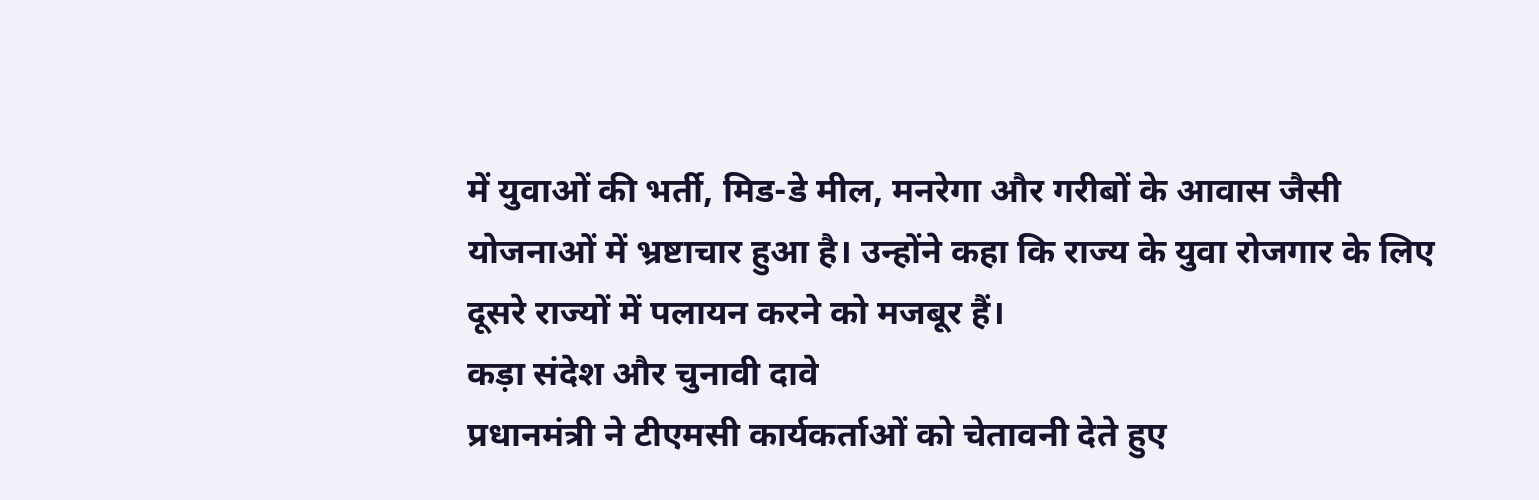में युवाओं की भर्ती, मिड-डे मील, मनरेगा और गरीबों के आवास जैसी योजनाओं में भ्रष्टाचार हुआ है। उन्होंने कहा कि राज्य के युवा रोजगार के लिए दूसरे राज्यों में पलायन करने को मजबूर हैं।
कड़ा संदेश और चुनावी दावे
प्रधानमंत्री ने टीएमसी कार्यकर्ताओं को चेतावनी देते हुए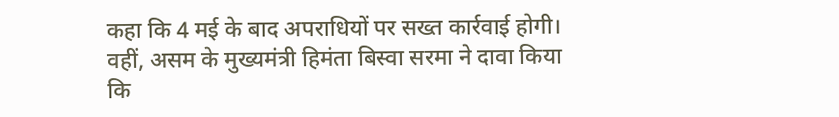कहा कि 4 मई के बाद अपराधियों पर सख्त कार्रवाई होगी। वहीं, असम के मुख्यमंत्री हिमंता बिस्वा सरमा ने दावा किया कि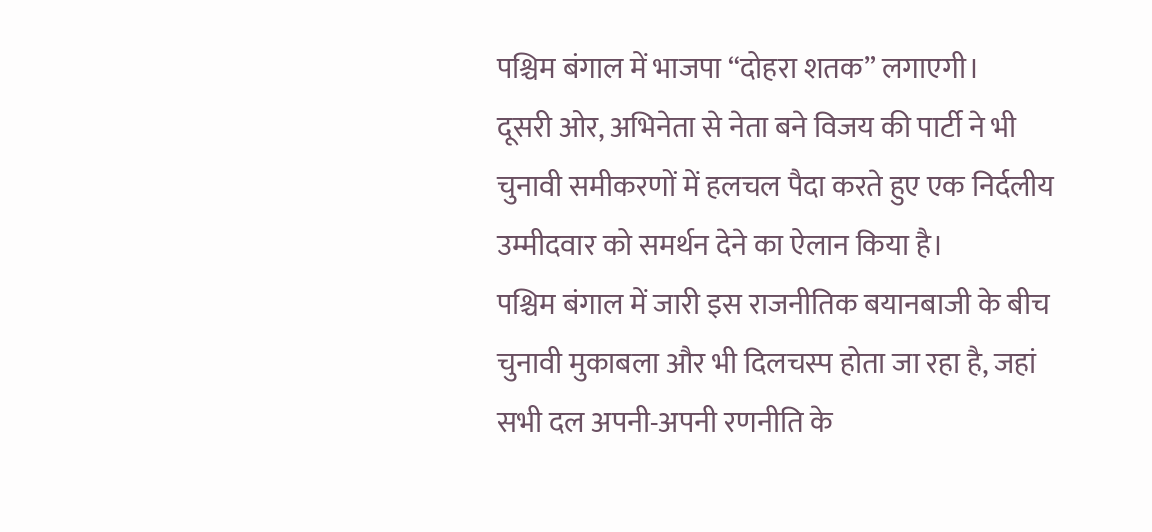पश्चिम बंगाल में भाजपा “दोहरा शतक” लगाएगी।
दूसरी ओर, अभिनेता से नेता बने विजय की पार्टी ने भी चुनावी समीकरणों में हलचल पैदा करते हुए एक निर्दलीय उम्मीदवार को समर्थन देने का ऐलान किया है।
पश्चिम बंगाल में जारी इस राजनीतिक बयानबाजी के बीच चुनावी मुकाबला और भी दिलचस्प होता जा रहा है, जहां सभी दल अपनी-अपनी रणनीति के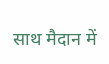साथ मैदान में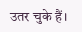उतर चुके हैं।